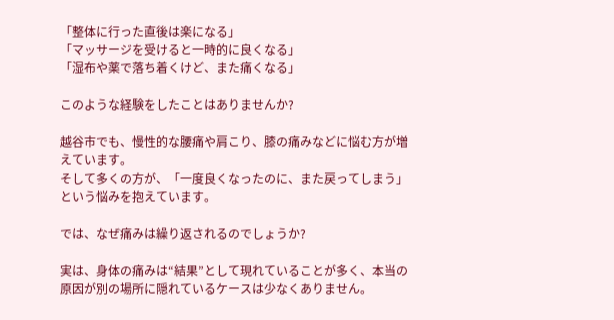「整体に行った直後は楽になる」
「マッサージを受けると一時的に良くなる」
「湿布や薬で落ち着くけど、また痛くなる」

このような経験をしたことはありませんか?

越谷市でも、慢性的な腰痛や肩こり、膝の痛みなどに悩む方が増えています。
そして多くの方が、「一度良くなったのに、また戻ってしまう」という悩みを抱えています。

では、なぜ痛みは繰り返されるのでしょうか?

実は、身体の痛みは“結果”として現れていることが多く、本当の原因が別の場所に隠れているケースは少なくありません。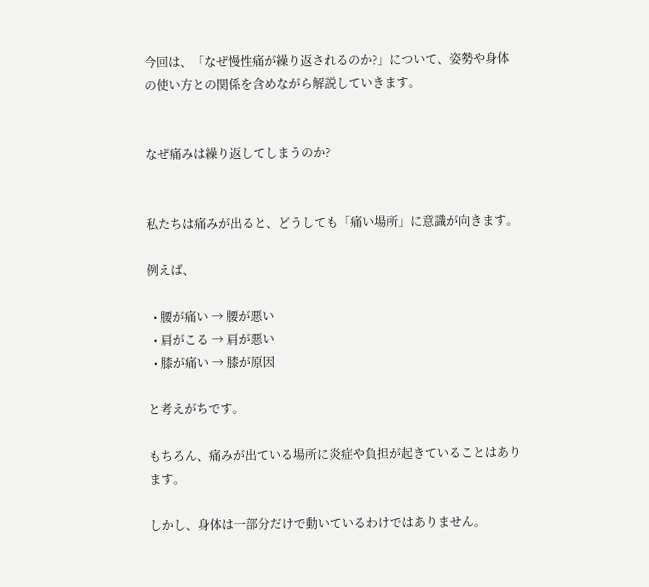今回は、「なぜ慢性痛が繰り返されるのか?」について、姿勢や身体の使い方との関係を含めながら解説していきます。


なぜ痛みは繰り返してしまうのか?


私たちは痛みが出ると、どうしても「痛い場所」に意識が向きます。

例えば、

  • 腰が痛い → 腰が悪い
  • 肩がこる → 肩が悪い
  • 膝が痛い → 膝が原因

と考えがちです。

もちろん、痛みが出ている場所に炎症や負担が起きていることはあります。

しかし、身体は一部分だけで動いているわけではありません。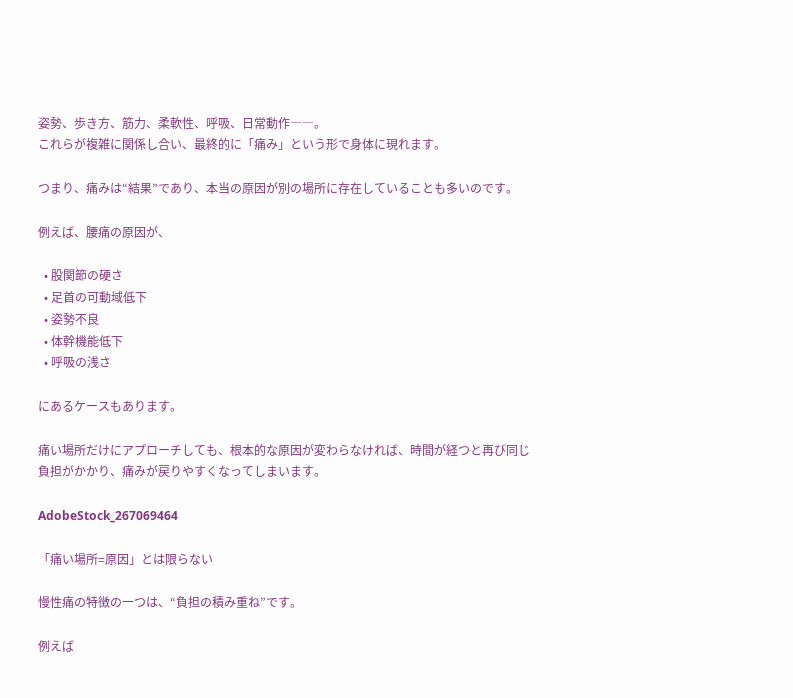姿勢、歩き方、筋力、柔軟性、呼吸、日常動作――。
これらが複雑に関係し合い、最終的に「痛み」という形で身体に現れます。

つまり、痛みは“結果”であり、本当の原因が別の場所に存在していることも多いのです。

例えば、腰痛の原因が、

  • 股関節の硬さ
  • 足首の可動域低下
  • 姿勢不良
  • 体幹機能低下
  • 呼吸の浅さ

にあるケースもあります。

痛い場所だけにアプローチしても、根本的な原因が変わらなければ、時間が経つと再び同じ負担がかかり、痛みが戻りやすくなってしまいます。

AdobeStock_267069464

「痛い場所=原因」とは限らない

慢性痛の特徴の一つは、“負担の積み重ね”です。

例えば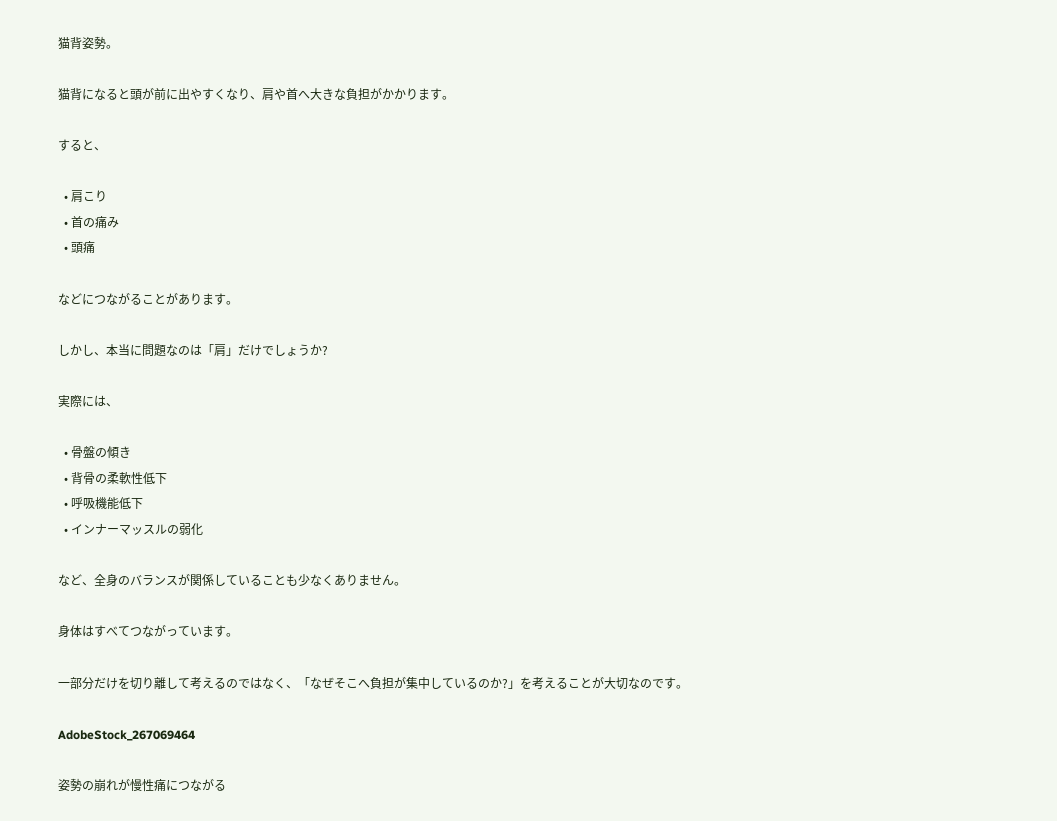猫背姿勢。

猫背になると頭が前に出やすくなり、肩や首へ大きな負担がかかります。

すると、

  • 肩こり
  • 首の痛み
  • 頭痛

などにつながることがあります。

しかし、本当に問題なのは「肩」だけでしょうか?

実際には、

  • 骨盤の傾き
  • 背骨の柔軟性低下
  • 呼吸機能低下
  • インナーマッスルの弱化

など、全身のバランスが関係していることも少なくありません。

身体はすべてつながっています。

一部分だけを切り離して考えるのではなく、「なぜそこへ負担が集中しているのか?」を考えることが大切なのです。

AdobeStock_267069464

姿勢の崩れが慢性痛につながる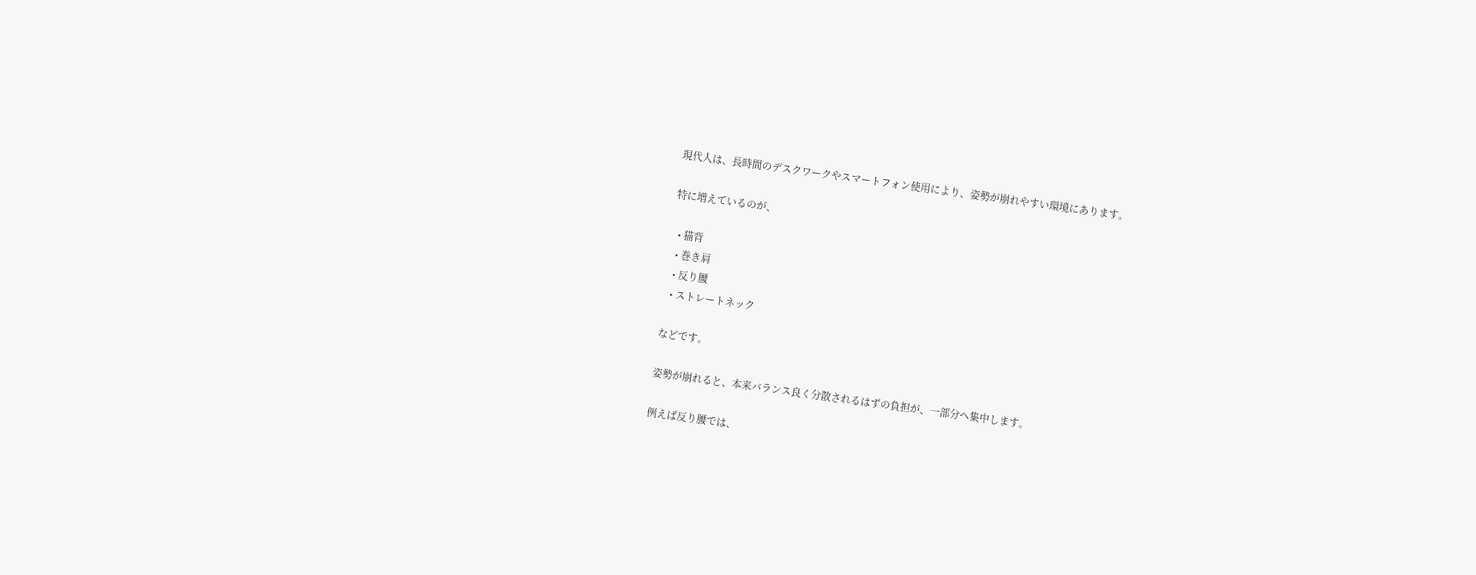現代人は、長時間のデスクワークやスマートフォン使用により、姿勢が崩れやすい環境にあります。

特に増えているのが、

  • 猫背
  • 巻き肩
  • 反り腰
  • ストレートネック

などです。

姿勢が崩れると、本来バランス良く分散されるはずの負担が、一部分へ集中します。

例えば反り腰では、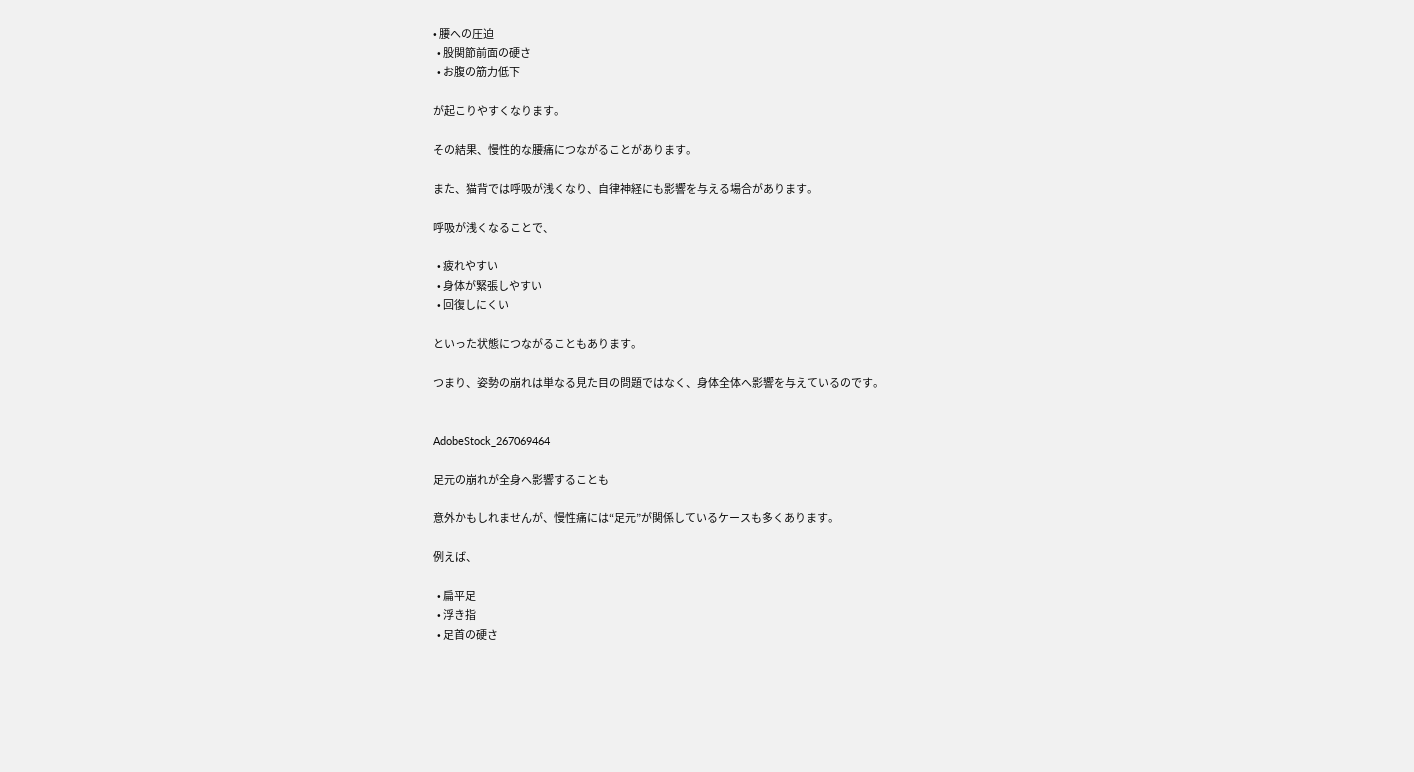• 腰への圧迫
  • 股関節前面の硬さ
  • お腹の筋力低下

が起こりやすくなります。

その結果、慢性的な腰痛につながることがあります。

また、猫背では呼吸が浅くなり、自律神経にも影響を与える場合があります。

呼吸が浅くなることで、

  • 疲れやすい
  • 身体が緊張しやすい
  • 回復しにくい

といった状態につながることもあります。

つまり、姿勢の崩れは単なる見た目の問題ではなく、身体全体へ影響を与えているのです。


AdobeStock_267069464

足元の崩れが全身へ影響することも

意外かもしれませんが、慢性痛には“足元”が関係しているケースも多くあります。

例えば、

  • 扁平足
  • 浮き指
  • 足首の硬さ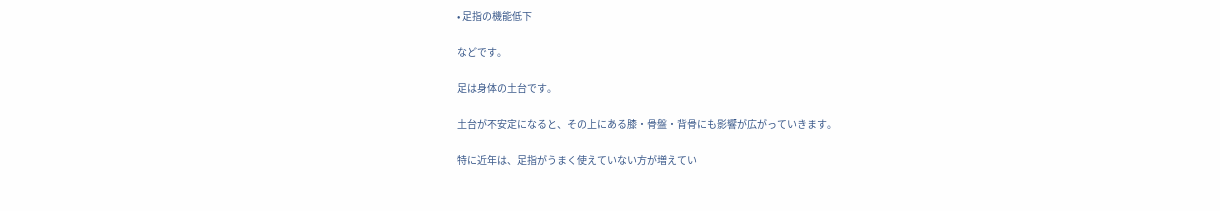• 足指の機能低下

などです。

足は身体の土台です。

土台が不安定になると、その上にある膝・骨盤・背骨にも影響が広がっていきます。

特に近年は、足指がうまく使えていない方が増えてい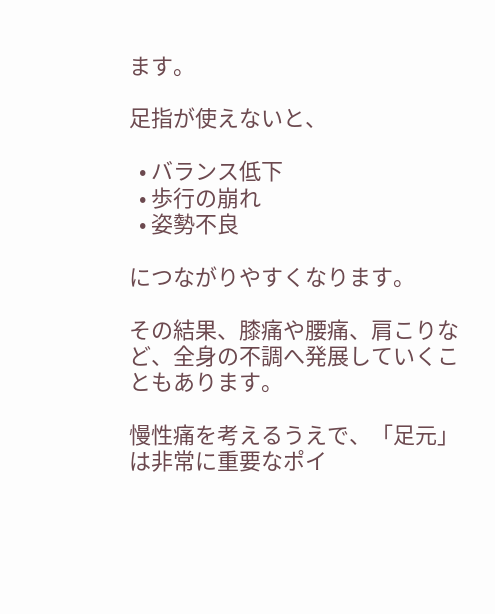ます。

足指が使えないと、

  • バランス低下
  • 歩行の崩れ
  • 姿勢不良

につながりやすくなります。

その結果、膝痛や腰痛、肩こりなど、全身の不調へ発展していくこともあります。

慢性痛を考えるうえで、「足元」は非常に重要なポイ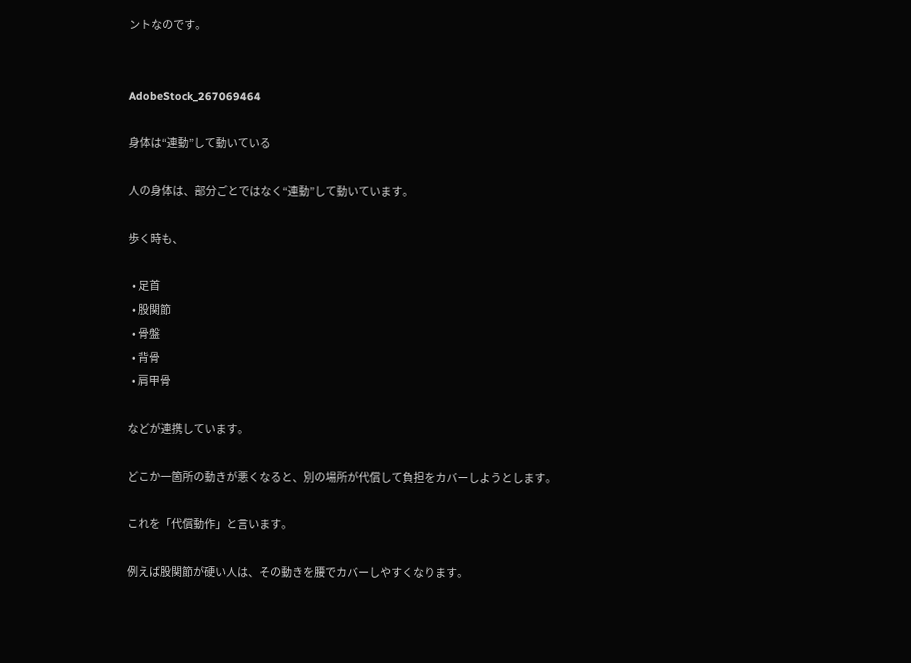ントなのです。


AdobeStock_267069464

身体は“連動”して動いている

人の身体は、部分ごとではなく“連動”して動いています。

歩く時も、

  • 足首
  • 股関節
  • 骨盤
  • 背骨
  • 肩甲骨

などが連携しています。

どこか一箇所の動きが悪くなると、別の場所が代償して負担をカバーしようとします。

これを「代償動作」と言います。

例えば股関節が硬い人は、その動きを腰でカバーしやすくなります。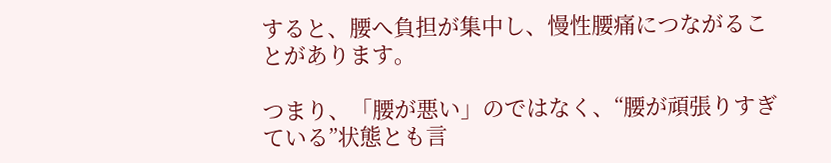すると、腰へ負担が集中し、慢性腰痛につながることがあります。

つまり、「腰が悪い」のではなく、“腰が頑張りすぎている”状態とも言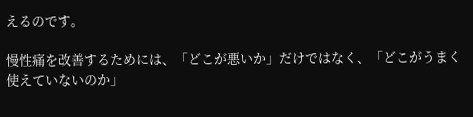えるのです。

慢性痛を改善するためには、「どこが悪いか」だけではなく、「どこがうまく使えていないのか」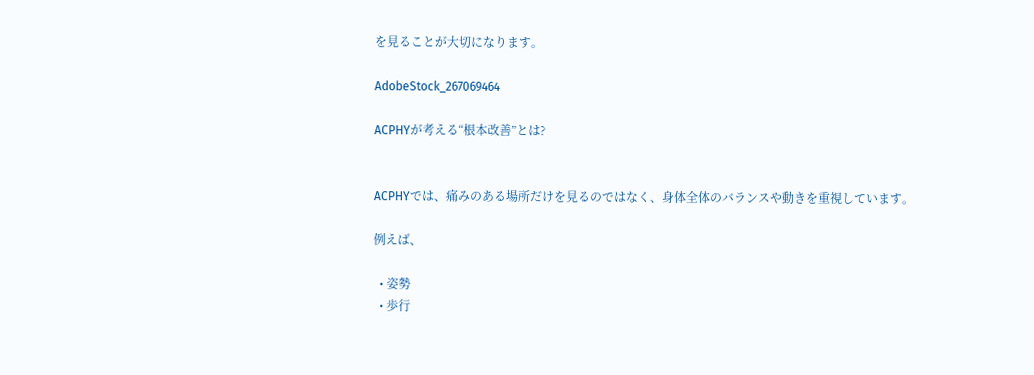を見ることが大切になります。

AdobeStock_267069464

ACPHYが考える“根本改善”とは?


ACPHYでは、痛みのある場所だけを見るのではなく、身体全体のバランスや動きを重視しています。

例えば、

  • 姿勢
  • 歩行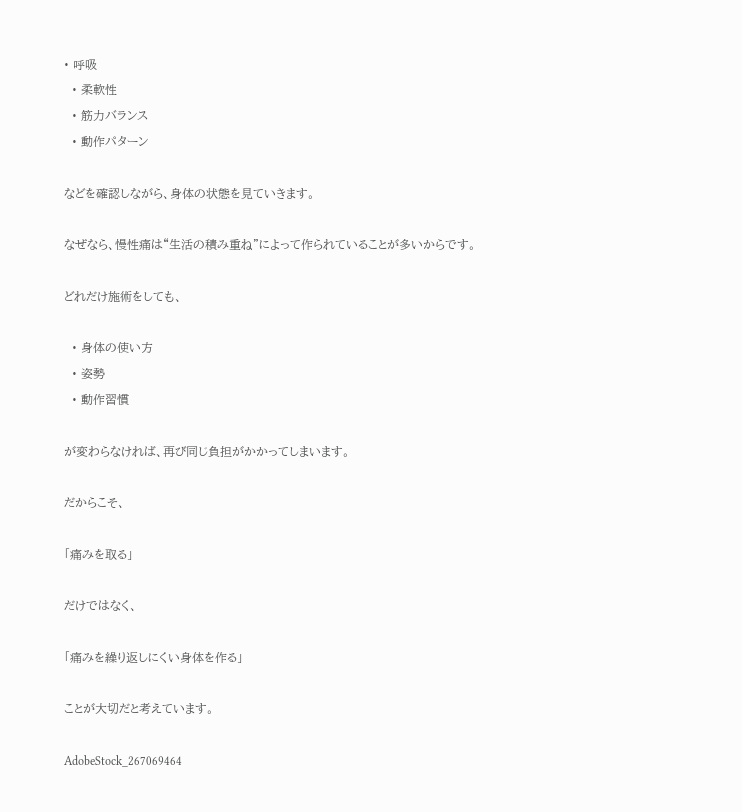• 呼吸
  • 柔軟性
  • 筋力バランス
  • 動作パターン

などを確認しながら、身体の状態を見ていきます。

なぜなら、慢性痛は“生活の積み重ね”によって作られていることが多いからです。

どれだけ施術をしても、

  • 身体の使い方
  • 姿勢
  • 動作習慣

が変わらなければ、再び同じ負担がかかってしまいます。

だからこそ、

「痛みを取る」

だけではなく、

「痛みを繰り返しにくい身体を作る」

ことが大切だと考えています。

AdobeStock_267069464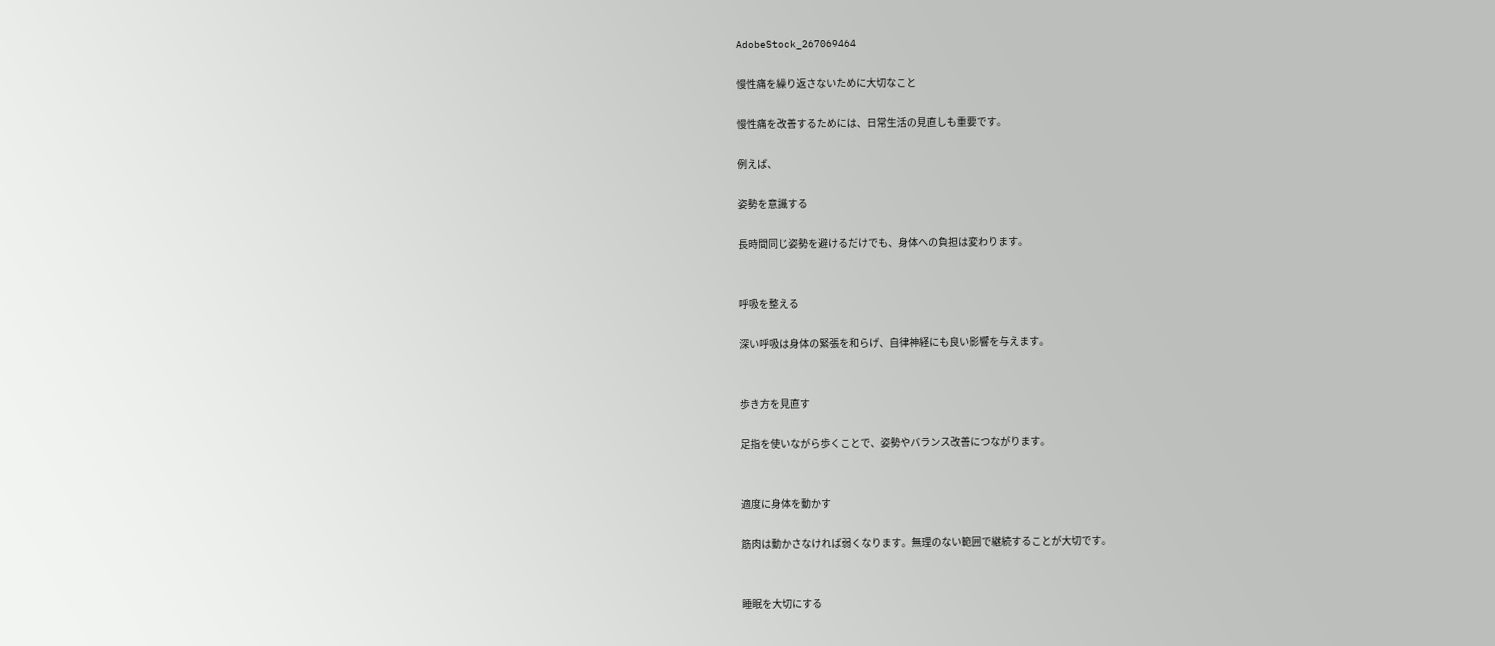AdobeStock_267069464

慢性痛を繰り返さないために大切なこと

慢性痛を改善するためには、日常生活の見直しも重要です。

例えば、

姿勢を意識する

長時間同じ姿勢を避けるだけでも、身体への負担は変わります。


呼吸を整える

深い呼吸は身体の緊張を和らげ、自律神経にも良い影響を与えます。


歩き方を見直す

足指を使いながら歩くことで、姿勢やバランス改善につながります。


適度に身体を動かす

筋肉は動かさなければ弱くなります。無理のない範囲で継続することが大切です。


睡眠を大切にする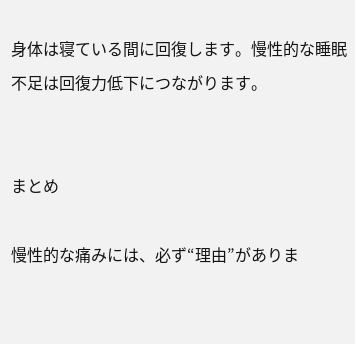身体は寝ている間に回復します。慢性的な睡眠不足は回復力低下につながります。


まとめ

慢性的な痛みには、必ず“理由”がありま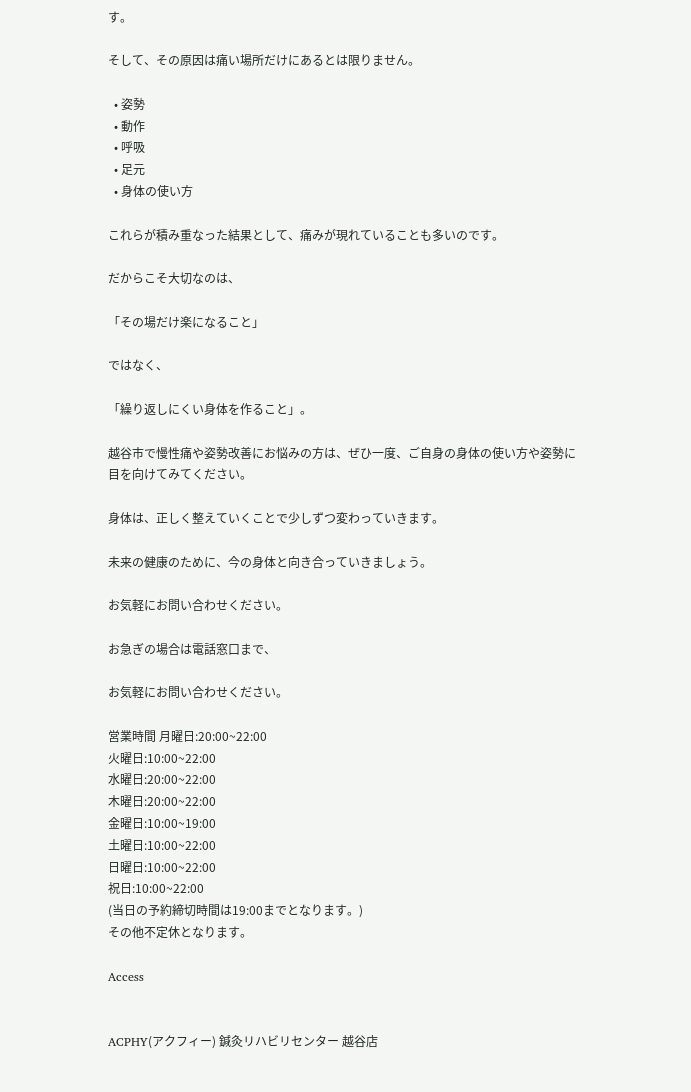す。

そして、その原因は痛い場所だけにあるとは限りません。

  • 姿勢
  • 動作
  • 呼吸
  • 足元
  • 身体の使い方

これらが積み重なった結果として、痛みが現れていることも多いのです。

だからこそ大切なのは、

「その場だけ楽になること」

ではなく、

「繰り返しにくい身体を作ること」。

越谷市で慢性痛や姿勢改善にお悩みの方は、ぜひ一度、ご自身の身体の使い方や姿勢に目を向けてみてください。

身体は、正しく整えていくことで少しずつ変わっていきます。

未来の健康のために、今の身体と向き合っていきましょう。

お気軽にお問い合わせください。

お急ぎの場合は電話窓口まで、

お気軽にお問い合わせください。

営業時間 月曜日:20:00~22:00
火曜日:10:00~22:00
水曜日:20:00~22:00
木曜日:20:00~22:00
金曜日:10:00~19:00
土曜日:10:00~22:00
日曜日:10:00~22:00
祝日:10:00~22:00
(当日の予約締切時間は19:00までとなります。)
その他不定休となります。

Access


ACPHY(アクフィー) 鍼灸リハビリセンター 越谷店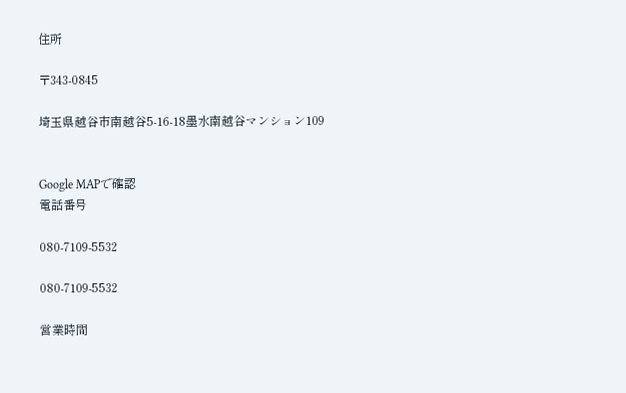住所

〒343-0845

埼玉県越谷市南越谷5-16-18墨水南越谷マンション109


Google MAPで確認
電話番号

080-7109-5532

080-7109-5532

営業時間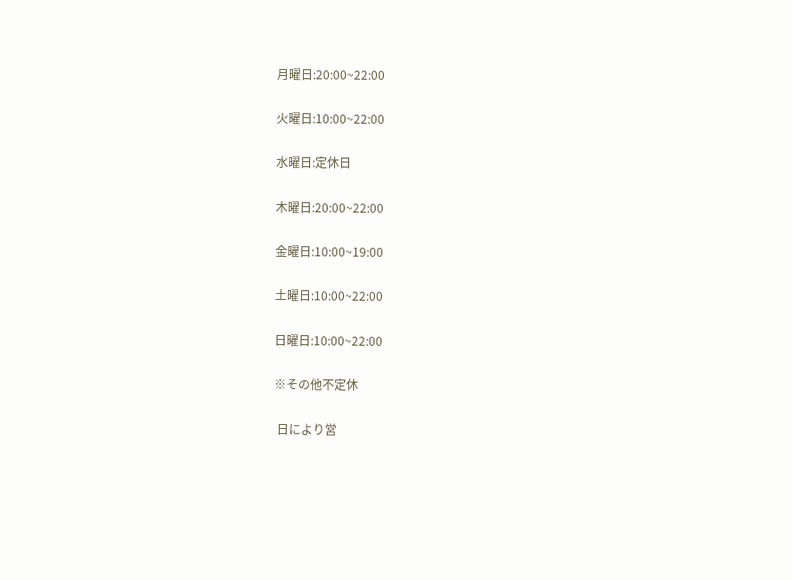月曜日:20:00~22:00

火曜日:10:00~22:00

水曜日:定休日

木曜日:20:00~22:00

金曜日:10:00~19:00

土曜日:10:00~22:00

日曜日:10:00~22:00

※その他不定休

 日により営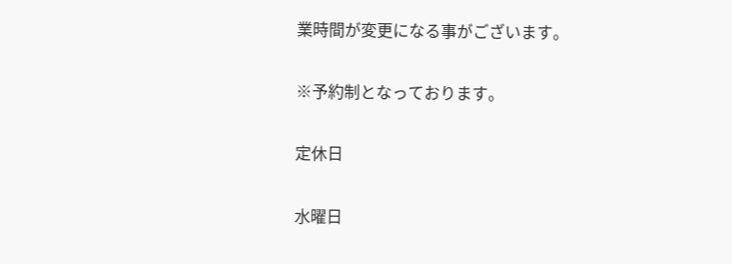業時間が変更になる事がございます。

※予約制となっております。

定休日

水曜日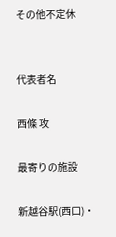その他不定休


代表者名

西條 攻

最寄りの施設

新越谷駅(西口)・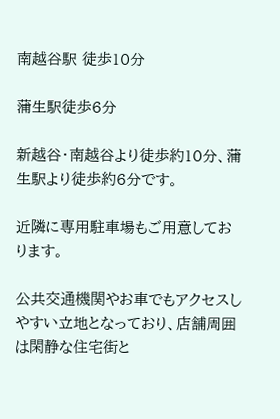南越谷駅 徒歩10分

蒲生駅徒歩6分

新越谷・南越谷より徒歩約10分、蒲生駅より徒歩約6分です。

近隣に専用駐車場もご用意しております。

公共交通機関やお車でもアクセスしやすい立地となっており、店舗周囲は閑静な住宅街と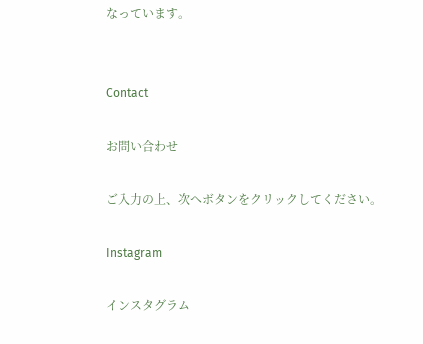なっています。


Contact

お問い合わせ

ご入力の上、次へボタンをクリックしてください。

Instagram

インスタグラム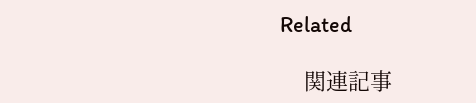Related

    関連記事